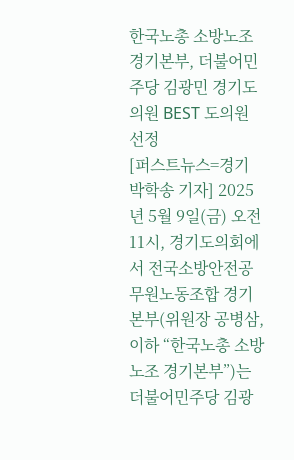한국노총 소방노조 경기본부, 더불어민주당 김광민 경기도의원 BEST 도의원 선정
[퍼스트뉴스=경기 박학송 기자] 2025년 5월 9일(금) 오전 11시, 경기도의회에서 전국소방안전공무원노동조합 경기본부(위원장 공병삼, 이하 “한국노총 소방노조 경기본부”)는 더불어민주당 김광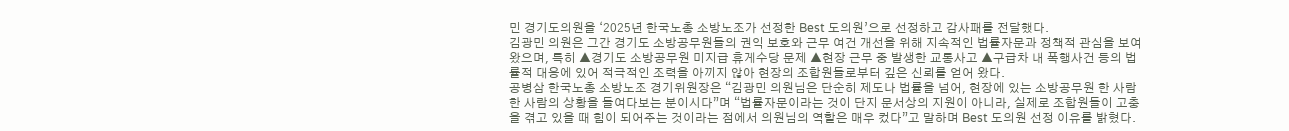민 경기도의원을 ‘2025년 한국노총 소방노조가 선정한 Best 도의원’으로 선정하고 감사패를 전달했다.
김광민 의원은 그간 경기도 소방공무원들의 권익 보호와 근무 여건 개선을 위해 지속적인 법률자문과 정책적 관심을 보여 왔으며, 특히 ▲경기도 소방공무원 미지급 휴게수당 문제 ▲현장 근무 중 발생한 교통사고 ▲구급차 내 폭행사건 등의 법률적 대응에 있어 적극적인 조력을 아끼지 않아 현장의 조합원들로부터 깊은 신뢰를 얻어 왔다.
공병삼 한국노총 소방노조 경기위원장은 “김광민 의원님은 단순히 제도나 법률을 넘어, 현장에 있는 소방공무원 한 사람 한 사람의 상황을 들여다보는 분이시다”며 “법률자문이라는 것이 단지 문서상의 지원이 아니라, 실제로 조합원들이 고충을 겪고 있을 때 힘이 되어주는 것이라는 점에서 의원님의 역할은 매우 컸다”고 말하며 Best 도의원 선정 이유를 밝혔다.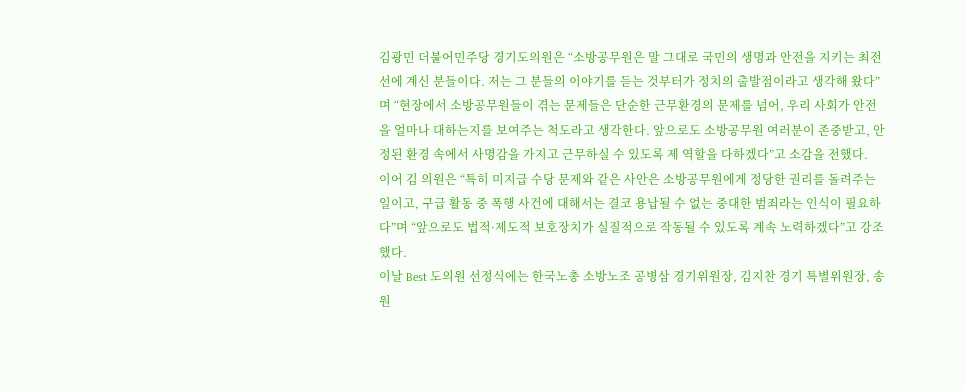김광민 더불어민주당 경기도의원은 “소방공무원은 말 그대로 국민의 생명과 안전을 지키는 최전선에 계신 분들이다. 저는 그 분들의 이야기를 듣는 것부터가 정치의 출발점이라고 생각해 왔다”며 “현장에서 소방공무원들이 겪는 문제들은 단순한 근무환경의 문제를 넘어, 우리 사회가 안전을 얼마나 대하는지를 보여주는 척도라고 생각한다. 앞으로도 소방공무원 여러분이 존중받고, 안정된 환경 속에서 사명감을 가지고 근무하실 수 있도록 제 역할을 다하겠다”고 소감을 전했다.
이어 김 의원은 “특히 미지급 수당 문제와 같은 사안은 소방공무원에게 정당한 권리를 돌려주는 일이고, 구급 활동 중 폭행 사건에 대해서는 결코 용납될 수 없는 중대한 범죄라는 인식이 필요하다”며 “앞으로도 법적·제도적 보호장치가 실질적으로 작동될 수 있도록 계속 노력하겠다”고 강조했다.
이날 Best 도의원 선정식에는 한국노총 소방노조 공병삼 경기위원장, 김지찬 경기 특별위원장, 송원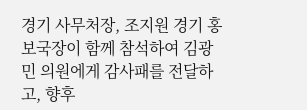경기 사무처장, 조지원 경기 홍보국장이 함께 참석하여 김광민 의원에게 감사패를 전달하고, 향후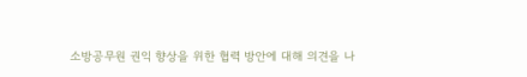소방공무원 권익 향상을 위한 협력 방안에 대해 의견을 나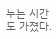누는 시간도 가졌다.